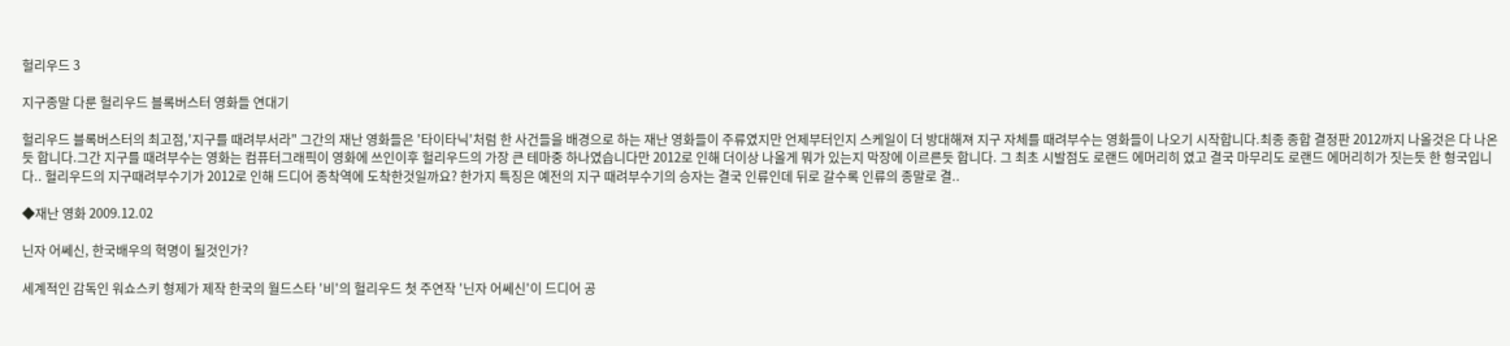헐리우드 3

지구종말 다룬 헐리우드 블록버스터 영화들 연대기

헐리우드 블록버스터의 최고점,'지구를 때려부서라" 그간의 재난 영화들은 '타이타닉'처럼 한 사건들을 배경으로 하는 재난 영화들이 주류였지만 언제부터인지 스케일이 더 방대해져 지구 자체를 때려부수는 영화들이 나오기 시작합니다.최종 종합 결정판 2012까지 나올것은 다 나온듯 합니다.그간 지구를 때려부수는 영화는 컴퓨터그래픽이 영화에 쓰인이후 헐리우드의 가장 큰 테마중 하나였습니다만 2012로 인해 더이상 나올게 뭐가 있는지 막장에 이르른듯 합니다. 그 최초 시발점도 로랜드 에머리히 였고 결국 마무리도 로랜드 에머리히가 짓는듯 한 형국입니다.. 헐리우드의 지구때려부수기가 2012로 인해 드디어 종착역에 도착한것일까요? 한가지 특징은 예전의 지구 때려부수기의 승자는 결국 인류인데 뒤로 갈수록 인류의 종말로 결..

◆재난 영화 2009.12.02

닌자 어쎄신, 한국배우의 혁명이 될것인가?

세계적인 감독인 워쇼스키 형제가 제작 한국의 월드스타 '비'의 헐리우드 첫 주연작 '닌자 어쎄신'이 드디어 공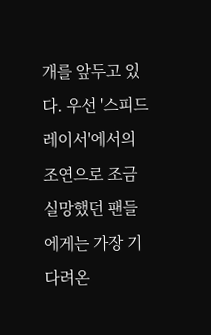개를 앞두고 있다. 우선 '스피드레이서'에서의 조연으로 조금 실망했던 팬들에게는 가장 기다려온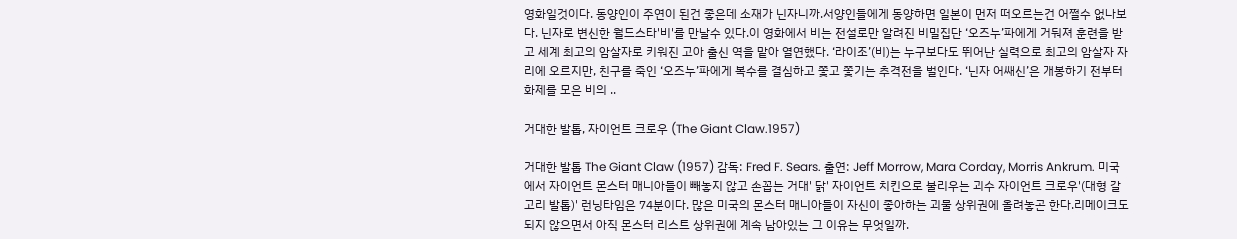영화일것이다. 동양인이 주연이 된건 좋은데 소재가 닌자니까.서양인들에게 동양하면 일본이 먼저 떠오르는건 어쩔수 없나보다. 닌자로 변신한 월드스타'비'를 만날수 있다.이 영화에서 비는 전설로만 알려진 비밀집단 ‘오즈누’파에게 거둬져 훈련을 받고 세계 최고의 암살자로 키워진 고아 출신 역을 맡아 열연했다. ‘라이조’(비)는 누구보다도 뛰어난 실력으로 최고의 암살자 자리에 오르지만, 친구를 죽인 ‘오즈누’파에게 복수를 결심하고 쫓고 쫓기는 추격전을 벌인다. ‘닌자 어쌔신’은 개봉하기 전부터 화제를 모은 비의 ..

거대한 발톱, 자이언트 크로우 (The Giant Claw.1957)

거대한 발톱 The Giant Claw (1957) 감독: Fred F. Sears. 출연: Jeff Morrow, Mara Corday, Morris Ankrum. 미국에서 자이언트 몬스터 매니아들이 빼놓지 않고 손꼽는 거대' 닭' 자이언트 치킨으로 불리우는 괴수 자이언트 크로우'(대형 갈고리 발톱)' 런닝타임은 74분이다. 많은 미국의 몬스터 매니아들이 자신이 좋아하는 괴물 상위권에 올려놓곤 한다.리메이크도 되지 않으면서 아직 몬스터 리스트 상위권에 계속 남아있는 그 이유는 무엇일까.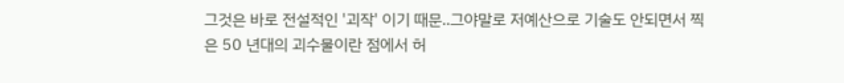그것은 바로 전설적인 '괴작' 이기 때문..그야말로 저예산으로 기술도 안되면서 찍은 50 년대의 괴수물이란 점에서 허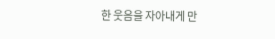한 웃음을 자아내게 만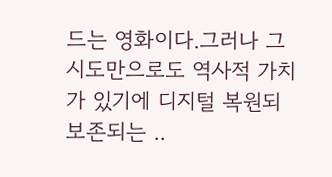드는 영화이다.그러나 그 시도만으로도 역사적 가치가 있기에 디지털 복원되 보존되는 ..